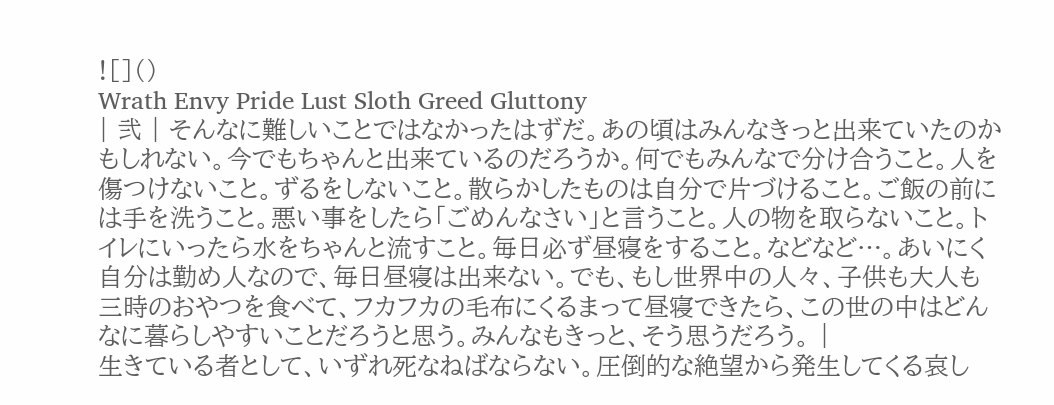![]()
Wrath Envy Pride Lust Sloth Greed Gluttony
| 弐 | そんなに難しいことではなかったはずだ。あの頃はみんなきっと出来ていたのかもしれない。今でもちゃんと出来ているのだろうか。何でもみんなで分け合うこと。人を傷つけないこと。ずるをしないこと。散らかしたものは自分で片づけること。ご飯の前には手を洗うこと。悪い事をしたら「ごめんなさい」と言うこと。人の物を取らないこと。トイレにいったら水をちゃんと流すこと。毎日必ず昼寝をすること。などなど…。あいにく自分は勤め人なので、毎日昼寝は出来ない。でも、もし世界中の人々、子供も大人も三時のおやつを食べて、フカフカの毛布にくるまって昼寝できたら、この世の中はどんなに暮らしやすいことだろうと思う。みんなもきっと、そう思うだろう。 |
生きている者として、いずれ死なねばならない。圧倒的な絶望から発生してくる哀し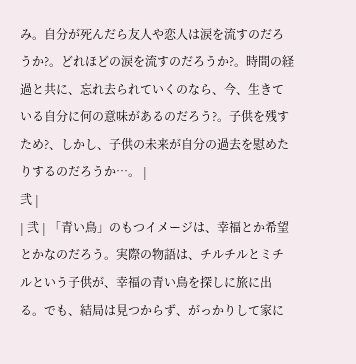み。自分が死んだら友人や恋人は涙を流すのだろうか?。どれほどの涙を流すのだろうか?。時間の経過と共に、忘れ去られていくのなら、今、生きている自分に何の意味があるのだろう?。子供を残すため?、しかし、子供の未来が自分の過去を慰めたりするのだろうか…。 |
弐 |
| 弐 | 「青い鳥」のもつイメージは、幸福とか希望とかなのだろう。実際の物語は、チルチルとミチルという子供が、幸福の青い鳥を探しに旅に出る。でも、結局は見つからず、がっかりして家に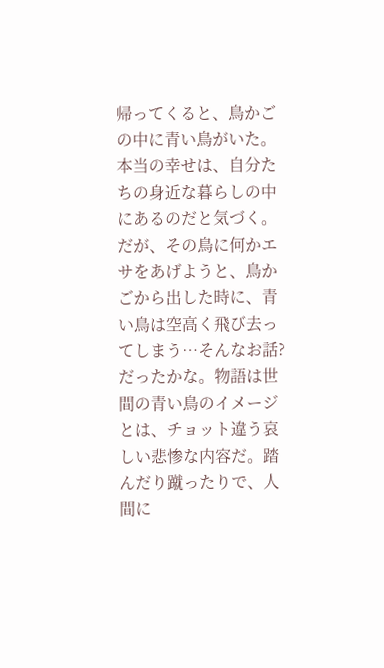帰ってくると、鳥かごの中に青い鳥がいた。本当の幸せは、自分たちの身近な暮らしの中にあるのだと気づく。だが、その鳥に何かエサをあげようと、鳥かごから出した時に、青い鳥は空高く飛び去ってしまう…そんなお話?だったかな。物語は世間の青い鳥のイメージとは、チョット違う哀しい悲惨な内容だ。踏んだり蹴ったりで、人間に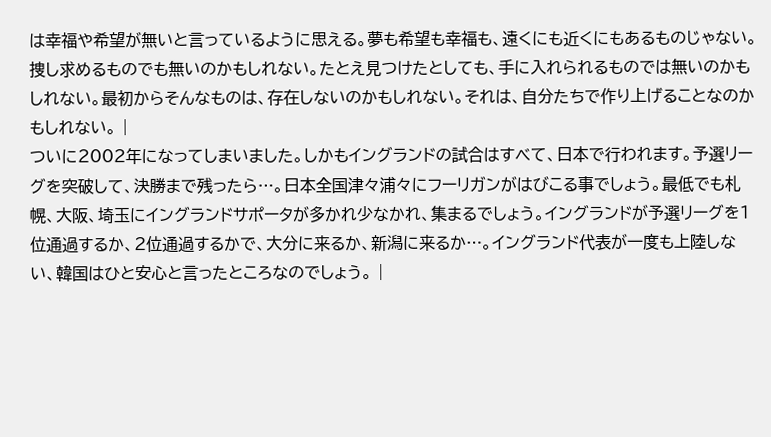は幸福や希望が無いと言っているように思える。夢も希望も幸福も、遠くにも近くにもあるものじゃない。捜し求めるものでも無いのかもしれない。たとえ見つけたとしても、手に入れられるものでは無いのかもしれない。最初からそんなものは、存在しないのかもしれない。それは、自分たちで作り上げることなのかもしれない。 |
ついに2002年になってしまいました。しかもイングランドの試合はすべて、日本で行われます。予選リーグを突破して、決勝まで残ったら…。日本全国津々浦々にフーリガンがはびこる事でしょう。最低でも札幌、大阪、埼玉にイングランドサポータが多かれ少なかれ、集まるでしょう。イングランドが予選リーグを1位通過するか、2位通過するかで、大分に来るか、新潟に来るか…。イングランド代表が一度も上陸しない、韓国はひと安心と言ったところなのでしょう。 |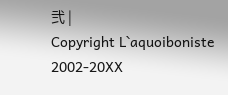弐 |
Copyright L`aquoiboniste 2002-20XX